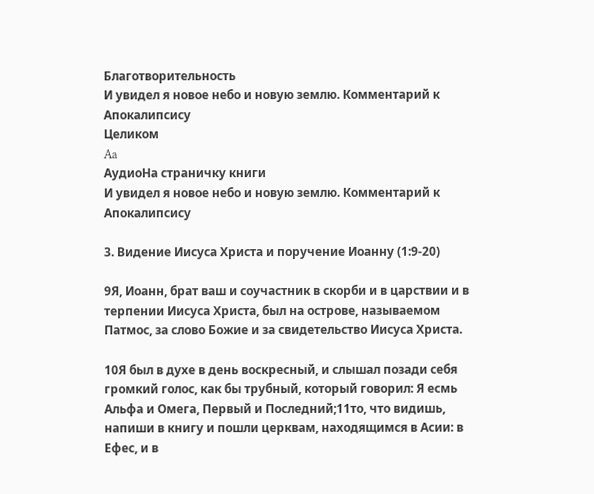Благотворительность
И увидел я новое небо и новую землю. Комментарий к Апокалипсису
Целиком
Aa
АудиоНа страничку книги
И увидел я новое небо и новую землю. Комментарий к Апокалипсису

3. Видение Иисуса Христа и поручение Иоанну (1:9-20)

9Я, Иоанн, брат ваш и соучастник в скорби и в царствии и в терпении Иисуса Христа, был на острове, называемом Патмос, за слово Божие и за свидетельство Иисуса Христа.

10Я был в духе в день воскресный, и слышал позади себя громкий голос, как бы трубный, который говорил: Я есмь Альфа и Омега, Первый и Последний;11то, что видишь, напиши в книгу и пошли церквам, находящимся в Асии: в Ефес, и в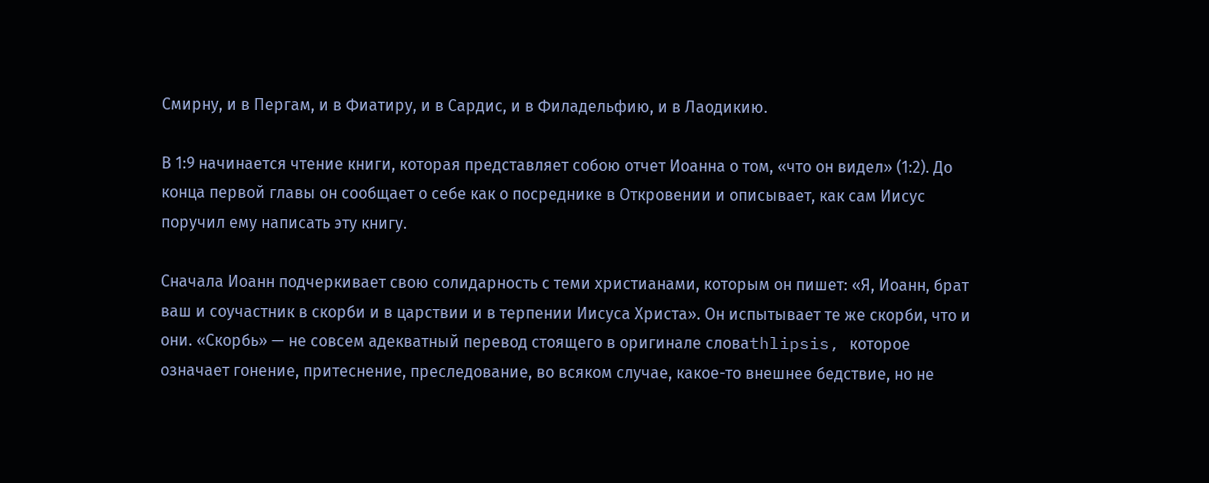Смирну, и в Пергам, и в Фиатиру, и в Сардис, и в Филадельфию, и в Лаодикию.

В 1:9 начинается чтение книги, которая представляет собою отчет Иоанна о том, «что он видел» (1:2). До конца первой главы он сообщает о себе как о посреднике в Откровении и описывает, как сам Иисус поручил ему написать эту книгу.

Сначала Иоанн подчеркивает свою солидарность с теми христианами, которым он пишет: «Я, Иоанн, брат ваш и соучастник в скорби и в царствии и в терпении Иисуса Христа». Он испытывает те же скорби, что и они. «Скорбь» — не совсем адекватный перевод стоящего в оригинале словаthlipsis, которое означает гонение, притеснение, преследование, во всяком случае, какое-то внешнее бедствие, но не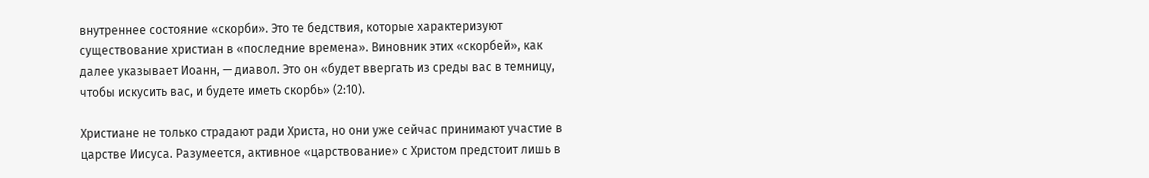внутреннее состояние «скорби». Это те бедствия, которые характеризуют существование христиан в «последние времена». Виновник этих «скорбей», как далее указывает Иоанн, — диавол. Это он «будет ввергать из среды вас в темницу, чтобы искусить вас, и будете иметь скорбь» (2:10).

Христиане не только страдают ради Христа, но они уже сейчас принимают участие в царстве Иисуса. Разумеется, активное «царствование» с Христом предстоит лишь в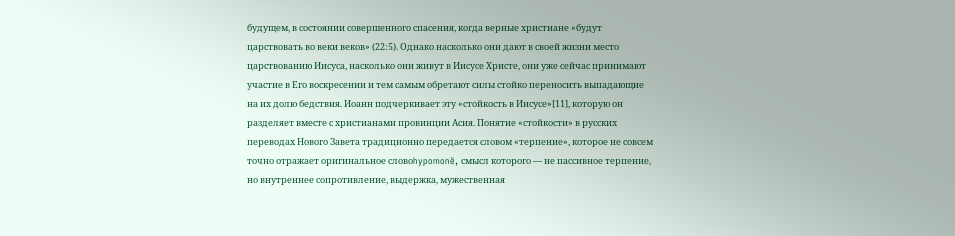будущем, в состоянии совершенного спасения, когда верные христиане «будут царствовать во веки веков» (22:5). Однако насколько они дают в своей жизни место царствованию Иисуса, насколько они живут в Иисусе Христе, они уже сейчас принимают участие в Его воскресении и тем самым обретают силы стойко переносить выпадающие на их долю бедствия. Иоанн подчеркивает эту «стойкость в Иисусе»[11], которую он разделяет вместе с христианами провинции Асия. Понятие «стойкости» в русских переводах Нового Завета традиционно передается словом «терпение», которое не совсем точно отражает оригинальное словоhypomonë, смысл которого — не пассивное терпение, но внутреннее сопротивление, выдержка, мужественная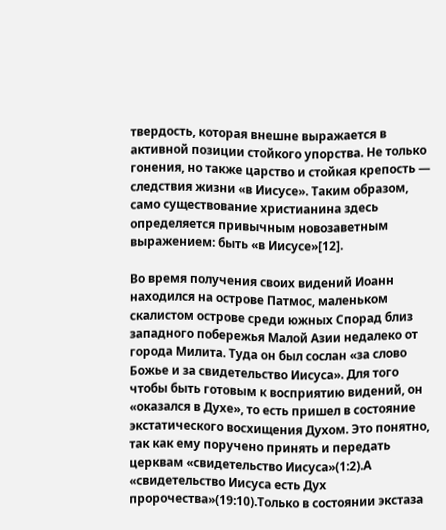твердость, которая внешне выражается в активной позиции стойкого упорства. Не только гонения, но также царство и стойкая крепость — следствия жизни «в Иисусе». Таким образом, само существование христианина здесь определяется привычным новозаветным выражением: быть «в Иисусе»[12].

Во время получения своих видений Иоанн находился на острове Патмос, маленьком скалистом острове среди южных Спорад близ западного побережья Малой Азии недалеко от города Милита. Туда он был сослан «за слово Божье и за свидетельство Иисуса». Для того чтобы быть готовым к восприятию видений, он «оказался в Духе», то есть пришел в состояние экстатического восхищения Духом. Это понятно, так как ему поручено принять и передать церквам «свидетельство Иисуса»(1:2).А «свидетельство Иисуса есть Дух пророчества»(19:10).Только в состоянии экстаза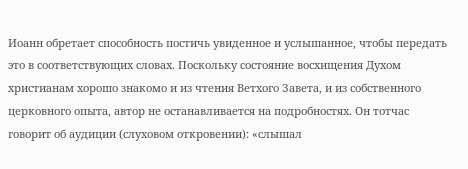Иоанн обретает способность постичь увиденное и услышанное, чтобы передать это в соответствующих словах. Поскольку состояние восхищения Духом христианам хорошо знакомо и из чтения Ветхого Завета, и из собственного церковного опыта, автор не останавливается на подробностях. Он тотчас говорит об аудиции (слуховом откровении): «слышал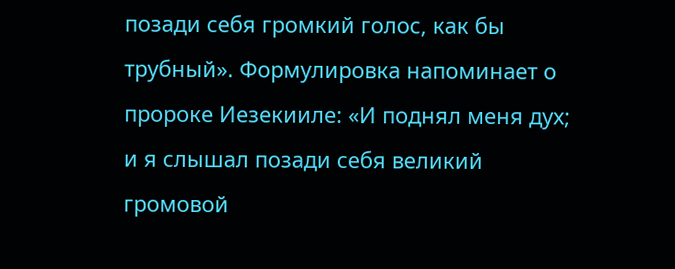позади себя громкий голос, как бы трубный». Формулировка напоминает о пророке Иезекииле: «И поднял меня дух; и я слышал позади себя великий громовой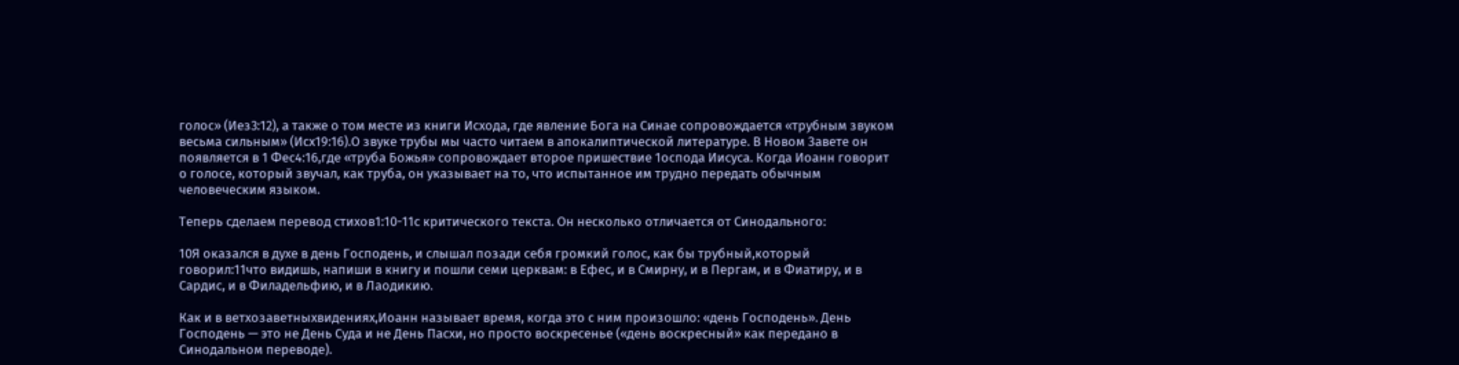голос» (Иез3:12), а также о том месте из книги Исхода, где явление Бога на Синае сопровождается «трубным звуком весьма сильным» (Исх19:16).О звуке трубы мы часто читаем в апокалиптической литературе. В Новом Завете он появляется в 1 Фес4:16,где «труба Божья» сопровождает второе пришествие 1оспода Иисуса. Когда Иоанн говорит о голосе, который звучал, как труба, он указывает на то, что испытанное им трудно передать обычным человеческим языком.

Теперь сделаем перевод стихов1:10-11с критического текста. Он несколько отличается от Синодального:

10Я оказался в духе в день Господень, и слышал позади себя громкий голос, как бы трубный,который говорил:11что видишь, напиши в книгу и пошли семи церквам: в Ефес, и в Смирну, и в Пергам, и в Фиатиру, и в Сардис, и в Филадельфию, и в Лаодикию.

Как и в ветхозаветныхвидениях,Иоанн называет время, когда это с ним произошло: «день Господень». День Господень — это не День Суда и не День Пасхи, но просто воскресенье («день воскресный» как передано в Синодальном переводе).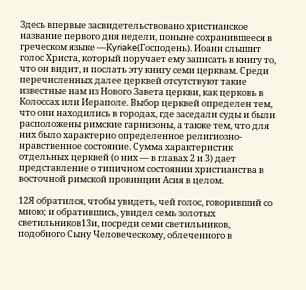Здесь впервые засвидетельствовано христианское название первого дня недели, поныне сохранившееся в греческом языке —Кyriake(Господень). Иоанн слышит голос Христа, который поручает ему записать в книгу то, что он видит, и послать эту книгу семи церквам. Среди перечисленных далее церквей отсутствуют такие известные нам из Нового Завета церкви, как церковь в Колоссах или Иераполе. Выбор церквей определен тем, что они находились в городах, где заседали суды и были расположены римские гарнизоны, а также тем, что для них было характерно определенное религиозно-нравственное состояние. Сумма характеристик отдельных церквей (о них — в главах 2 и 3) дает представление о типичном состоянии христианства в восточной римской провинции Асия в целом.

12Я обратился, чтобы увидеть, чей голос, говоривший со мною; и обратившись, увидел семь золотых светильников13и, посреди семи светильников, подобного Сыну Человеческому, облеченного в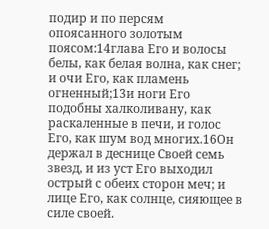подир и по персям опоясанного золотым поясом:14глава Его и волосы белы, как белая волна, как снег; и очи Его, как пламень огненный;13и ноги Его подобны халколивану, как раскаленные в печи, и голос Его, как шум вод многих.16Он держал в деснице Своей семь звезд, и из уст Его выходил острый с обеих сторон меч; и лице Его, как солнце, сияющее в силе своей.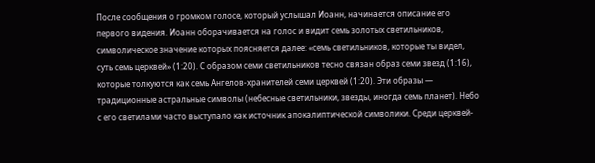После сообщения о громком голосе, который услышал Иоанн, начинается описание его первого видения. Иоанн оборачивается на голос и видит семь золотых светильников, символическое значение которых поясняется далее: «семь светильников, которые ты видел, суть семь церквей» (1:20). С образом семи светильников тесно связан образ семи звезд (1:16), которые толкуются как семь Ангелов-хранителей семи церквей (1:20). Эти образы — традиционные астральные символы (небесные светильники, звезды, иногда семь планет). Небо с его светилами часто выступало как источник апокалиптической символики. Среди церквей-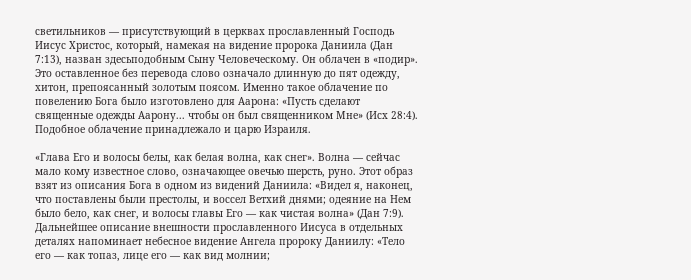светильников — присутствующий в церквах прославленный Господь Иисус Христос, который, намекая на видение пророка Даниила (Дан 7:13), назван здесьподобным Сыну Человеческому. Он облачен в «подир». Это оставленное без перевода слово означало длинную до пят одежду, хитон, препоясанный золотым поясом. Именно такое облачение по повелению Бога было изготовлено для Аарона: «Пусть сделают священные одежды Аарону... чтобы он был священником Мне» (Исх 28:4). Подобное облачение принадлежало и царю Израиля.

«Глава Его и волосы белы, как белая волна, как снег». Волна — сейчас мало кому известное слово, означающее овечью шерсть, руно. Этот образ взят из описания Бога в одном из видений Даниила: «Видел я, наконец, что поставлены были престолы, и воссел Ветхий днями; одеяние на Нем было бело, как снег, и волосы главы Его — как чистая волна» (Дан 7:9). Дальнейшее описание внешности прославленного Иисуса в отдельных деталях напоминает небесное видение Ангела пророку Даниилу: «Тело его — как топаз, лице его — как вид молнии;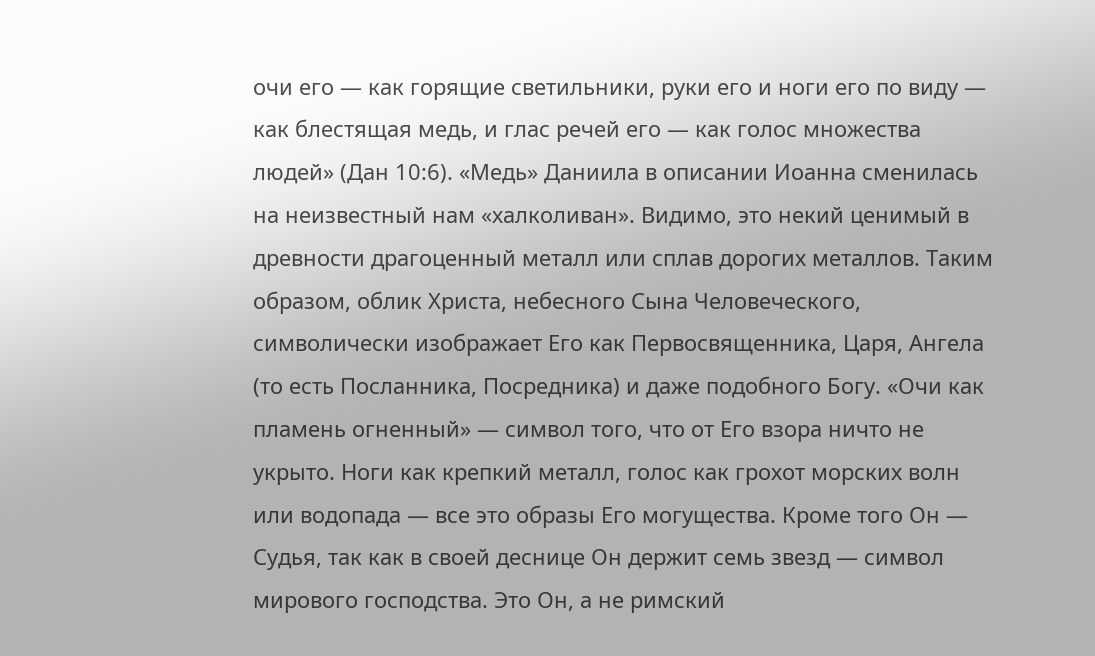очи его — как горящие светильники, руки его и ноги его по виду — как блестящая медь, и глас речей его — как голос множества людей» (Дан 10:6). «Медь» Даниила в описании Иоанна сменилась на неизвестный нам «халколиван». Видимо, это некий ценимый в древности драгоценный металл или сплав дорогих металлов. Таким образом, облик Христа, небесного Сына Человеческого, символически изображает Его как Первосвященника, Царя, Ангела (то есть Посланника, Посредника) и даже подобного Богу. «Очи как пламень огненный» — символ того, что от Его взора ничто не укрыто. Ноги как крепкий металл, голос как грохот морских волн или водопада — все это образы Его могущества. Кроме того Он — Судья, так как в своей деснице Он держит семь звезд — символ мирового господства. Это Он, а не римский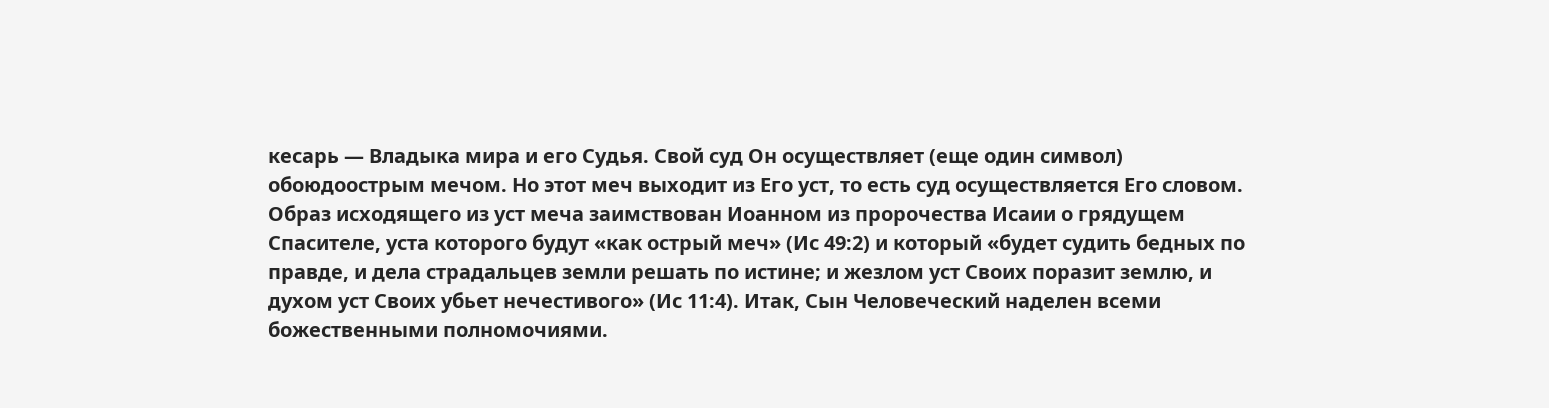кесарь — Владыка мира и его Судья. Свой суд Он осуществляет (еще один символ) обоюдоострым мечом. Но этот меч выходит из Его уст, то есть суд осуществляется Его словом. Образ исходящего из уст меча заимствован Иоанном из пророчества Исаии о грядущем Спасителе, уста которого будут «как острый меч» (Ис 49:2) и который «будет судить бедных по правде, и дела страдальцев земли решать по истине; и жезлом уст Своих поразит землю, и духом уст Своих убьет нечестивого» (Ис 11:4). Итак, Сын Человеческий наделен всеми божественными полномочиями.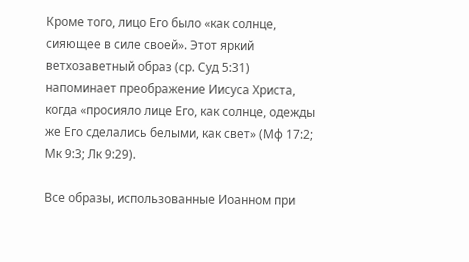Кроме того, лицо Его было «как солнце, сияющее в силе своей». Этот яркий ветхозаветный образ (ср. Суд 5:31) напоминает преображение Иисуса Христа, когда «просияло лице Его, как солнце, одежды же Его сделались белыми, как свет» (Мф 17:2; Мк 9:3; Лк 9:29).

Все образы, использованные Иоанном при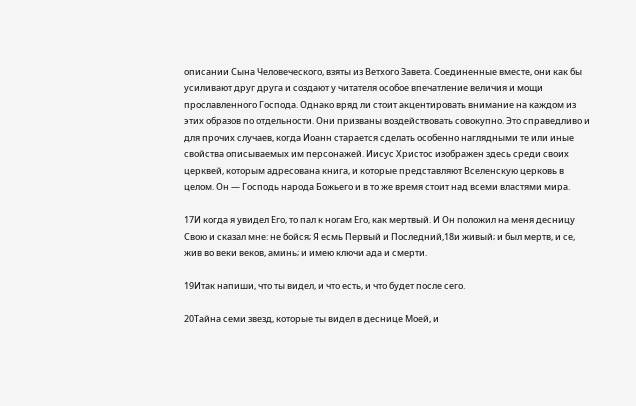описании Сына Человеческого, взяты из Ветхого Завета. Соединенные вместе, они как бы усиливают друг друга и создают у читателя особое впечатление величия и мощи прославленного Господа. Однако вряд ли стоит акцентировать внимание на каждом из этих образов по отдельности. Они призваны воздействовать совокупно. Это справедливо и для прочих случаев, когда Иоанн старается сделать особенно наглядными те или иные свойства описываемых им персонажей. Иисус Христос изображен здесь среди своих церквей, которым адресована книга, и которые представляют Вселенскую церковь в целом. Он — Господь народа Божьего и в то же время стоит над всеми властями мира.

17И когда я увидел Его, то пал к ногам Его, как мертвый. И Он положил на меня десницу Свою и сказал мне: не бойся; Я есмь Первый и Последний,18и живый; и был мертв, и се, жив во веки веков, аминь; и имею ключи ада и смерти.

19Итак напиши, что ты видел, и что есть, и что будет после сего.

20Тайна семи звезд, которые ты видел в деснице Моей, и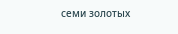семи золотых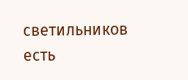светильников есть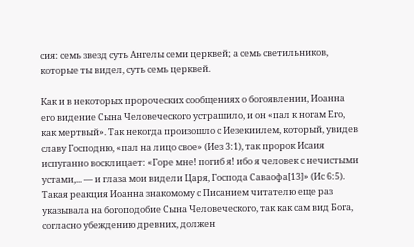сия: семь звезд суть Ангелы семи церквей; а семь светильников, которые ты видел, суть семь церквей.

Как и в некоторых пророческих сообщениях о богоявлении, Иоанна его видение Сына Человеческого устрашило, и он «пал к ногам Его, как мертвый». Так некогда произошло с Иезекиилем, который, увидев славу Господню, «пал на лицо свое» (Иез 3:1), так пророк Исаия испуганно восклицает: «Горе мне! погиб я! ибо я человек с нечистыми устами,... — и глаза мои видели Царя, Господа Саваофа[13]» (Ис 6:5). Такая реакция Иоанна знакомому с Писанием читателю еще раз указывала на богоподобие Сына Человеческого, так как сам вид Бога, согласно убеждению древних, должен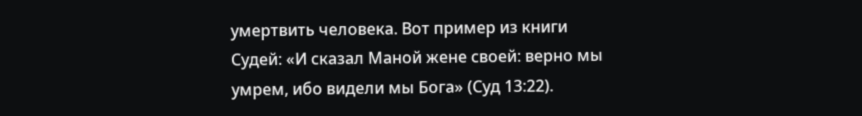умертвить человека. Вот пример из книги Судей: «И сказал Маной жене своей: верно мы умрем, ибо видели мы Бога» (Суд 13:22).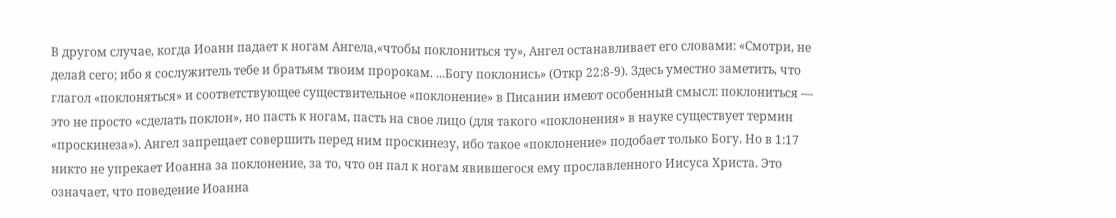В другом случае, когда Иоанн падает к ногам Ангела,«чтобы поклониться ту», Ангел останавливает его словами: «Смотри, не делай сего; ибо я сослужитель тебе и братьям твоим пророкам. ...Богу поклонись» (Откр 22:8-9). Здесь уместно заметить, что глагол «поклоняться» и соответствующее существительное «поклонение» в Писании имеют особенный смысл: поклониться — это не просто «сделать поклон», но пасть к ногам, пасть на свое лицо (для такого «поклонения» в науке существует термин «проскинеза»). Ангел запрещает совершить перед ним проскинезу, ибо такое «поклонение» подобает только Богу. Но в 1:17 никто не упрекает Иоанна за поклонение, за то, что он пал к ногам явившегося ему прославленного Иисуса Христа. Это означает, что поведение Иоанна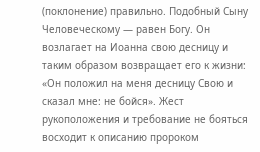(поклонение) правильно. Подобный Сыну Человеческому — равен Богу. Он возлагает на Иоанна свою десницу и таким образом возвращает его к жизни: «Он положил на меня десницу Свою и сказал мне: не бойся». Жест рукоположения и требование не бояться восходит к описанию пророком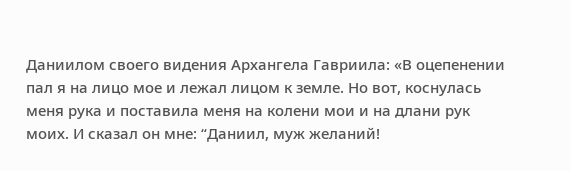Даниилом своего видения Архангела Гавриила: «В оцепенении пал я на лицо мое и лежал лицом к земле. Но вот, коснулась меня рука и поставила меня на колени мои и на длани рук моих. И сказал он мне: “Даниил, муж желаний!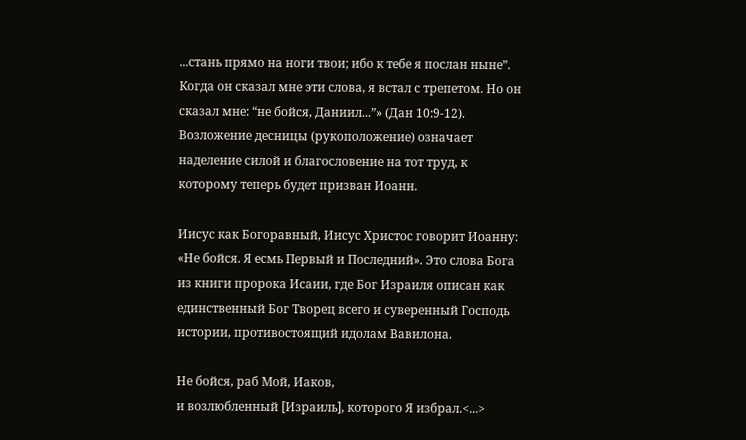...стань прямо на ноги твои; ибо к тебе я послан ныне”. Когда он сказал мне эти слова, я встал с трепетом. Но он сказал мне: “не бойся, Даниил...”» (Дан 10:9-12). Возложение десницы (рукоположение) означает наделение силой и благословение на тот труд, к которому теперь будет призван Иоанн.

Иисус как Богоравный, Иисус Христос говорит Иоанну: «Не бойся. Я есмь Первый и Последний». Это слова Бога из книги пророка Исаии, где Бог Израиля описан как единственный Бог Творец всего и суверенный Господь истории, противостоящий идолам Вавилона.

Не бойся, раб Мой, Иаков,
и возлюбленный [Израиль], которого Я избрал.<...>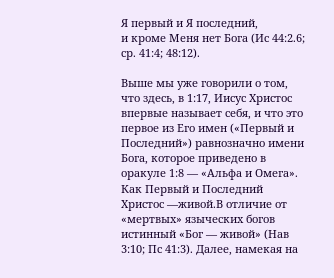Я первый и Я последний,
и кроме Меня нет Бога (Ис 44:2.6; ср. 41:4; 48:12).

Выше мы уже говорили о том, что здесь, в 1:17, Иисус Христос впервые называет себя, и что это первое из Его имен («Первый и Последний») равнозначно имени Бога, которое приведено в оракуле 1:8 — «Альфа и Омега». Как Первый и Последний Христос —живой.В отличие от «мертвых» языческих богов истинный «Бог — живой» (Нав 3:10; Пс 41:3). Далее, намекая на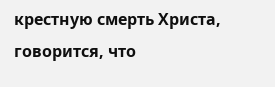крестную смерть Христа, говорится, что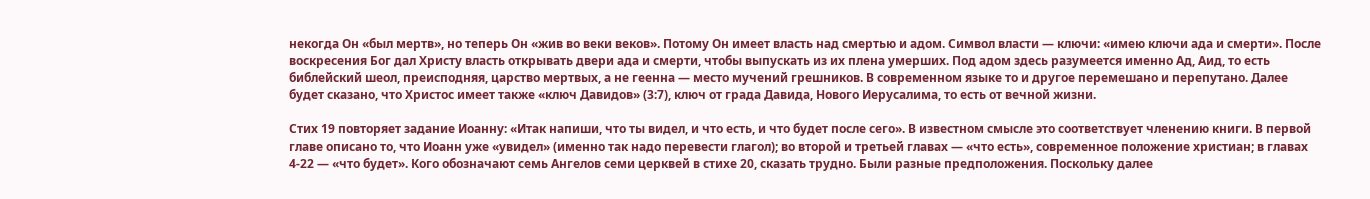некогда Он «был мертв», но теперь Он «жив во веки веков». Потому Он имеет власть над смертью и адом. Символ власти — ключи: «имею ключи ада и смерти». После воскресения Бог дал Христу власть открывать двери ада и смерти, чтобы выпускать из их плена умерших. Под адом здесь разумеется именно Ад, Аид, то есть библейский шеол, преисподняя, царство мертвых, а не геенна — место мучений грешников. В современном языке то и другое перемешано и перепутано. Далее будет сказано, что Христос имеет также «ключ Давидов» (3:7), ключ от града Давида, Нового Иерусалима, то есть от вечной жизни.

Стих 19 повторяет задание Иоанну: «Итак напиши, что ты видел, и что есть, и что будет после сего». В известном смысле это соответствует членению книги. В первой главе описано то, что Иоанн уже «увидел» (именно так надо перевести глагол); во второй и третьей главах — «что есть», современное положение христиан; в главах 4-22 — «что будет». Кого обозначают семь Ангелов семи церквей в стихе 20, сказать трудно. Были разные предположения. Поскольку далее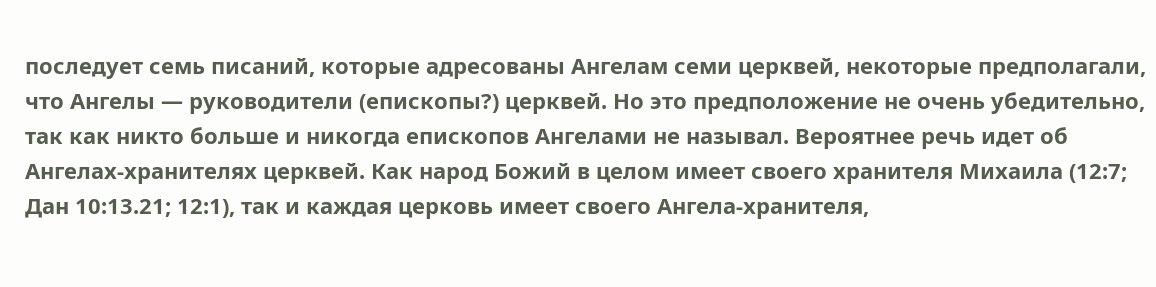последует семь писаний, которые адресованы Ангелам семи церквей, некоторые предполагали, что Ангелы — руководители (епископы?) церквей. Но это предположение не очень убедительно, так как никто больше и никогда епископов Ангелами не называл. Вероятнее речь идет об Ангелах-хранителях церквей. Как народ Божий в целом имеет своего хранителя Михаила (12:7; Дан 10:13.21; 12:1), так и каждая церковь имеет своего Ангела-хранителя,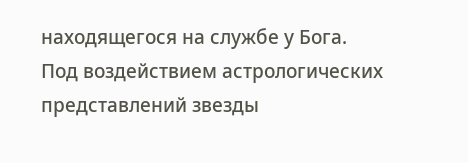находящегося на службе у Бога. Под воздействием астрологических представлений звезды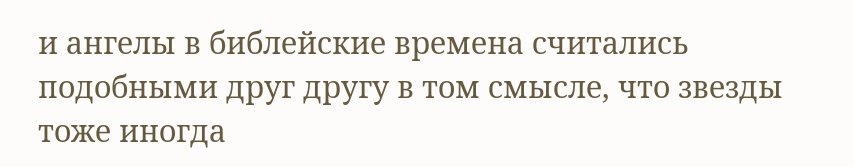и ангелы в библейские времена считались подобными друг другу в том смысле, что звезды тоже иногда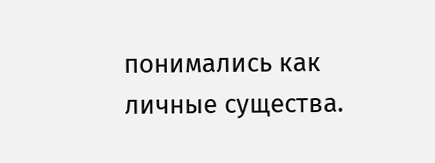понимались как личные существа.